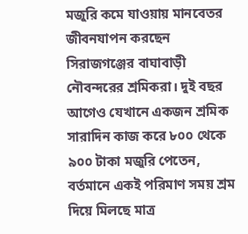মজুরি কমে যাওয়ায় মানবেতর জীবনযাপন করছেন সিরাজগঞ্জের বাঘাবাড়ী নৌবন্দরের শ্রমিকরা। দুই বছর আগেও যেখানে একজন শ্রমিক সারাদিন কাজ করে ৮০০ থেকে ৯০০ টাকা মজুরি পেতেন, বর্তমানে একই পরিমাণ সময় শ্রম দিয়ে মিলছে মাত্র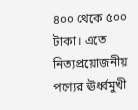৪০০ থেকে ৫০০ টাকা। এতে নিত্যপ্রয়োজনীয় পণ্যের ঊর্ধ্বমুখী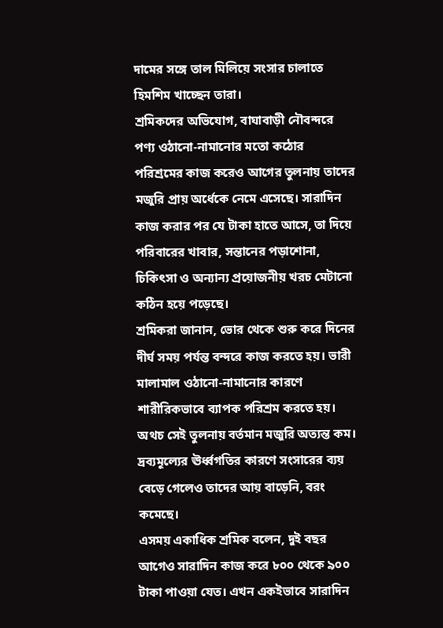দামের সঙ্গে তাল মিলিয়ে সংসার চালাতে হিমশিম খাচ্ছেন তারা।
শ্রমিকদের অভিযোগ, বাঘাবাড়ী নৌবন্দরে পণ্য ওঠানো-নামানোর মতো কঠোর পরিশ্রমের কাজ করেও আগের তুলনায় তাদের মজুরি প্রায় অর্ধেকে নেমে এসেছে। সারাদিন কাজ করার পর যে টাকা হাতে আসে, তা দিয়ে পরিবারের খাবার, সন্তানের পড়াশোনা, চিকিৎসা ও অন্যান্য প্রয়োজনীয় খরচ মেটানো কঠিন হয়ে পড়েছে।
শ্রমিকরা জানান, ভোর থেকে শুরু করে দিনের দীর্ঘ সময় পর্যন্ত বন্দরে কাজ করতে হয়। ভারী মালামাল ওঠানো-নামানোর কারণে শারীরিকভাবে ব্যাপক পরিশ্রম করতে হয়। অথচ সেই তুলনায় বর্তমান মজুরি অত্যন্ত কম। দ্রব্যমূল্যের ঊর্ধ্বগতির কারণে সংসারের ব্যয় বেড়ে গেলেও তাদের আয় বাড়েনি, বরং কমেছে।
এসময় একাধিক শ্রমিক বলেন, দুই বছর আগেও সারাদিন কাজ করে ৮০০ থেকে ৯০০ টাকা পাওয়া যেত। এখন একইভাবে সারাদিন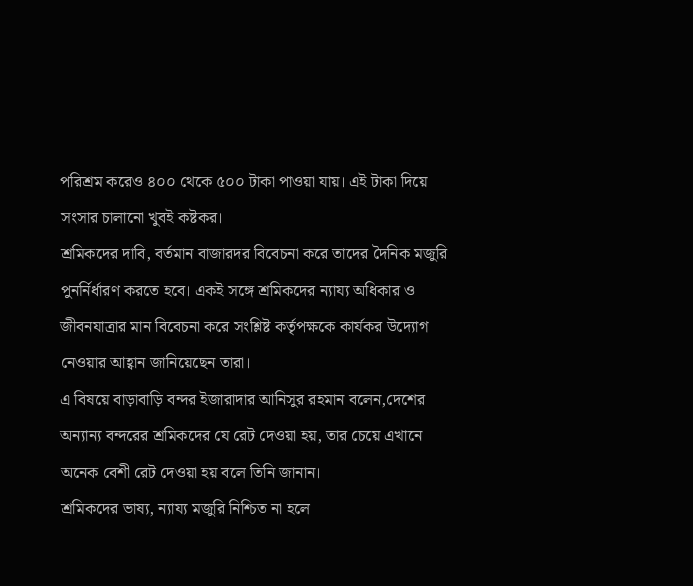পরিশ্রম করেও ৪০০ থেকে ৫০০ টাকা পাওয়া যায়। এই টাকা দিয়ে সংসার চালানো খুবই কষ্টকর।
শ্রমিকদের দাবি, বর্তমান বাজারদর বিবেচনা করে তাদের দৈনিক মজুরি পুনর্নির্ধারণ করতে হবে। একই সঙ্গে শ্রমিকদের ন্যায্য অধিকার ও জীবনযাত্রার মান বিবেচনা করে সংশ্লিষ্ট কর্তৃপক্ষকে কার্যকর উদ্যোগ নেওয়ার আহ্বান জানিয়েছেন তারা।
এ বিষয়ে বাড়াবাড়ি বন্দর ইজারাদার আনিসুর রহমান বলেন,দেশের অন্যান্য বন্দরের শ্রমিকদের যে রেট দেওয়া হয়, তার চেয়ে এখানে অনেক বেশী রেট দেওয়া হয় বলে তিনি জানান।
শ্রমিকদের ভাষ্য, ন্যায্য মজুরি নিশ্চিত না হলে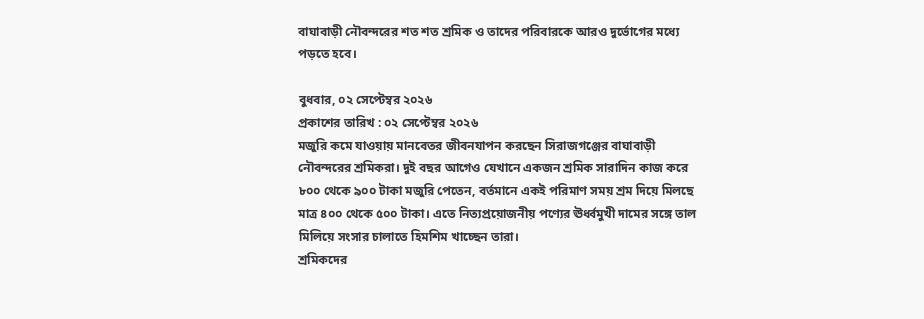বাঘাবাড়ী নৌবন্দরের শত শত শ্রমিক ও তাদের পরিবারকে আরও দুর্ভোগের মধ্যে পড়তে হবে।

বুধবার, ০২ সেপ্টেম্বর ২০২৬
প্রকাশের তারিখ : ০২ সেপ্টেম্বর ২০২৬
মজুরি কমে যাওয়ায় মানবেতর জীবনযাপন করছেন সিরাজগঞ্জের বাঘাবাড়ী নৌবন্দরের শ্রমিকরা। দুই বছর আগেও যেখানে একজন শ্রমিক সারাদিন কাজ করে ৮০০ থেকে ৯০০ টাকা মজুরি পেতেন, বর্তমানে একই পরিমাণ সময় শ্রম দিয়ে মিলছে মাত্র ৪০০ থেকে ৫০০ টাকা। এতে নিত্যপ্রয়োজনীয় পণ্যের ঊর্ধ্বমুখী দামের সঙ্গে তাল মিলিয়ে সংসার চালাতে হিমশিম খাচ্ছেন তারা।
শ্রমিকদের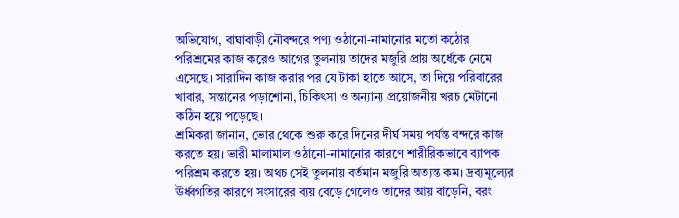অভিযোগ, বাঘাবাড়ী নৌবন্দরে পণ্য ওঠানো-নামানোর মতো কঠোর পরিশ্রমের কাজ করেও আগের তুলনায় তাদের মজুরি প্রায় অর্ধেকে নেমে এসেছে। সারাদিন কাজ করার পর যে টাকা হাতে আসে, তা দিয়ে পরিবারের খাবার, সন্তানের পড়াশোনা, চিকিৎসা ও অন্যান্য প্রয়োজনীয় খরচ মেটানো কঠিন হয়ে পড়েছে।
শ্রমিকরা জানান, ভোর থেকে শুরু করে দিনের দীর্ঘ সময় পর্যন্ত বন্দরে কাজ করতে হয়। ভারী মালামাল ওঠানো-নামানোর কারণে শারীরিকভাবে ব্যাপক পরিশ্রম করতে হয়। অথচ সেই তুলনায় বর্তমান মজুরি অত্যন্ত কম। দ্রব্যমূল্যের ঊর্ধ্বগতির কারণে সংসারের ব্যয় বেড়ে গেলেও তাদের আয় বাড়েনি, বরং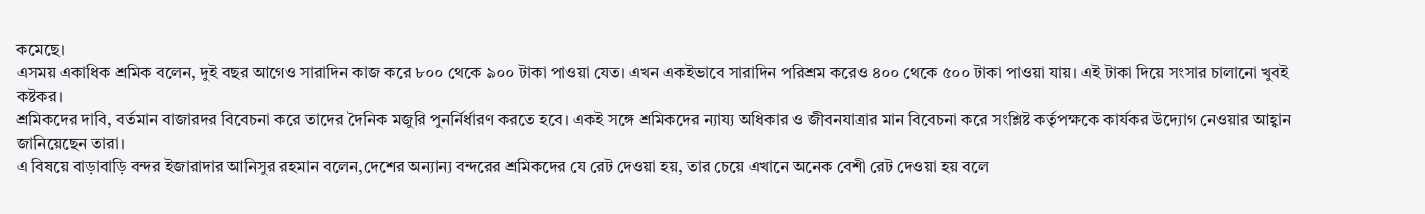কমেছে।
এসময় একাধিক শ্রমিক বলেন, দুই বছর আগেও সারাদিন কাজ করে ৮০০ থেকে ৯০০ টাকা পাওয়া যেত। এখন একইভাবে সারাদিন পরিশ্রম করেও ৪০০ থেকে ৫০০ টাকা পাওয়া যায়। এই টাকা দিয়ে সংসার চালানো খুবই কষ্টকর।
শ্রমিকদের দাবি, বর্তমান বাজারদর বিবেচনা করে তাদের দৈনিক মজুরি পুনর্নির্ধারণ করতে হবে। একই সঙ্গে শ্রমিকদের ন্যায্য অধিকার ও জীবনযাত্রার মান বিবেচনা করে সংশ্লিষ্ট কর্তৃপক্ষকে কার্যকর উদ্যোগ নেওয়ার আহ্বান জানিয়েছেন তারা।
এ বিষয়ে বাড়াবাড়ি বন্দর ইজারাদার আনিসুর রহমান বলেন,দেশের অন্যান্য বন্দরের শ্রমিকদের যে রেট দেওয়া হয়, তার চেয়ে এখানে অনেক বেশী রেট দেওয়া হয় বলে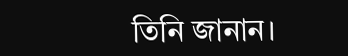তিনি জানান।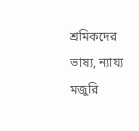শ্রমিকদের ভাষ্য, ন্যায্য মজুরি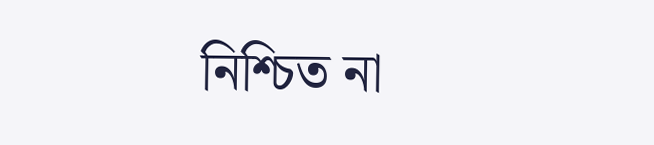নিশ্চিত না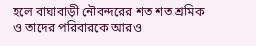হলে বাঘাবাড়ী নৌবন্দরের শত শত শ্রমিক ও তাদের পরিবারকে আরও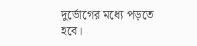দুর্ভোগের মধ্যে পড়তে হবে।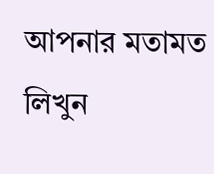আপনার মতামত লিখুন